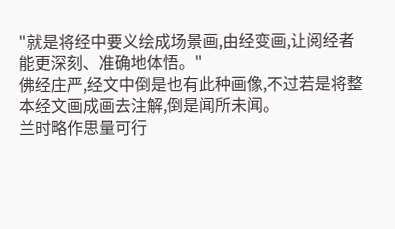"就是将经中要义绘成场景画,由经变画,让阅经者能更深刻、准确地体悟。"
佛经庄严,经文中倒是也有此种画像,不过若是将整本经文画成画去注解,倒是闻所未闻。
兰时略作思量可行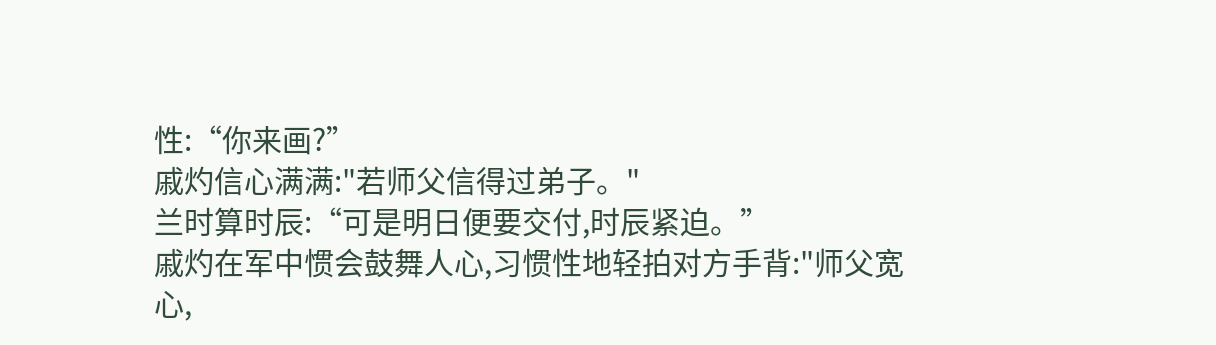性:“你来画?”
戚灼信心满满:"若师父信得过弟子。"
兰时算时辰:“可是明日便要交付,时辰紧迫。”
戚灼在军中惯会鼓舞人心,习惯性地轻拍对方手背:"师父宽心,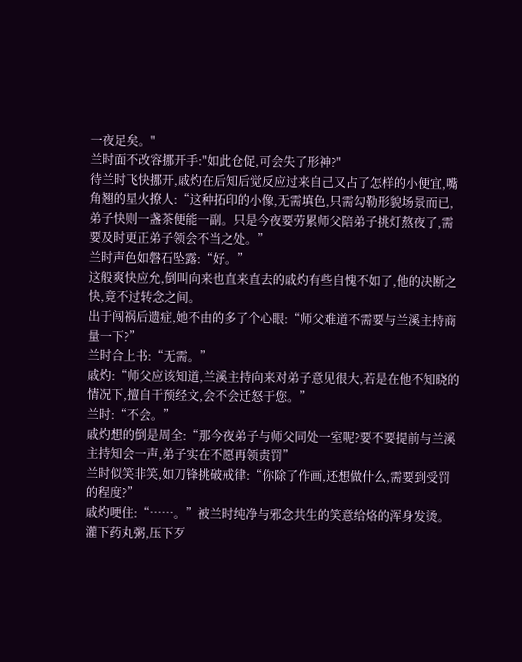一夜足矣。"
兰时面不改容挪开手:"如此仓促,可会失了形神?"
待兰时飞快挪开,戚灼在后知后觉反应过来自己又占了怎样的小便宜,嘴角翘的星火撩人:“这种拓印的小像,无需填色,只需勾勒形貌场景而已,弟子快则一盏茶便能一副。只是今夜要劳累师父陪弟子挑灯熬夜了,需要及时更正弟子领会不当之处。”
兰时声色如磐石坠露:“好。”
这般爽快应允,倒叫向来也直来直去的戚灼有些自愧不如了,他的决断之快,竟不过转念之间。
出于闯祸后遗症,她不由的多了个心眼:“师父难道不需要与兰溪主持商量一下?”
兰时合上书:“无需。”
戚灼:“师父应该知道,兰溪主持向来对弟子意见很大,若是在他不知晓的情况下,擅自干预经文,会不会迁怒于您。”
兰时:“不会。”
戚灼想的倒是周全:“那今夜弟子与师父同处一室呢?要不要提前与兰溪主持知会一声,弟子实在不愿再领责罚”
兰时似笑非笑,如刀锋挑破戒律:“你除了作画,还想做什么,需要到受罚的程度?”
戚灼哽住:“……。”被兰时纯净与邪念共生的笑意给烙的浑身发烫。
灌下药丸粥,压下歹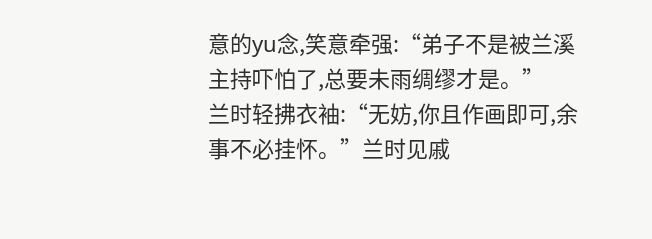意的yu念,笑意牵强:“弟子不是被兰溪主持吓怕了,总要未雨绸缪才是。”
兰时轻拂衣袖:“无妨,你且作画即可,余事不必挂怀。”兰时见戚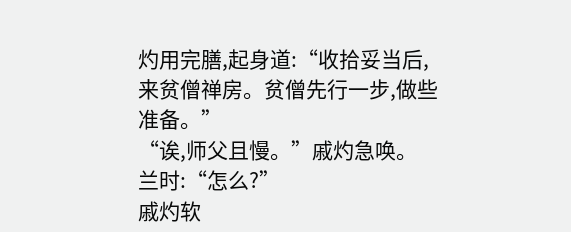灼用完膳,起身道:“收拾妥当后,来贫僧禅房。贫僧先行一步,做些准备。”
“诶,师父且慢。”戚灼急唤。
兰时:“怎么?”
戚灼软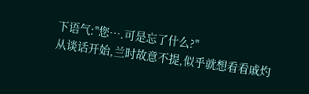下语气:"您….可是忘了什么?"
从谈话开始,兰时故意不提,似乎就想看看戚灼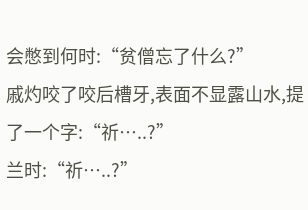会憋到何时:“贫僧忘了什么?”
戚灼咬了咬后槽牙,表面不显露山水,提了一个字:“祈…..?”
兰时:“祈…..?”